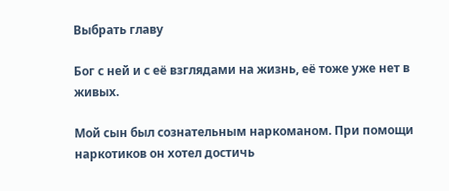Выбрать главу

Бог с ней и с её взглядами на жизнь, её тоже уже нет в живых.

Мой сын был сознательным наркоманом. При помощи наркотиков он хотел достичь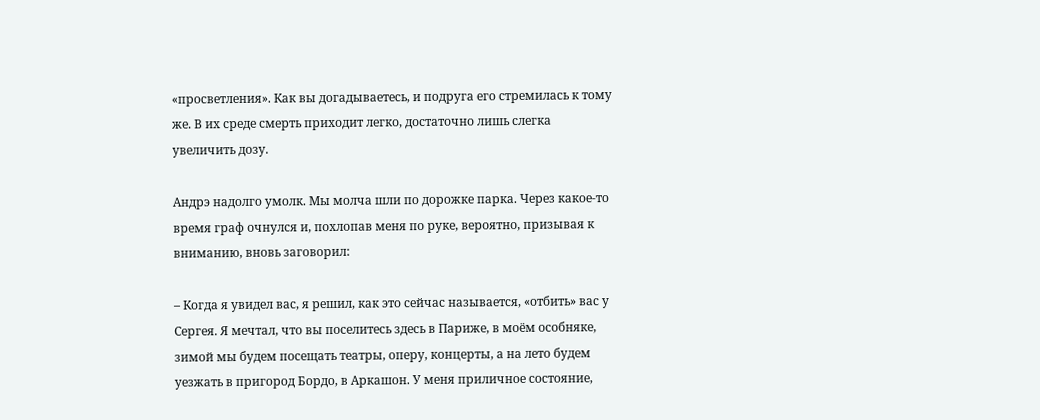«просветления». Как вы догадываетесь, и подруга его стремилась к тому же. В их среде смерть приходит легко, достаточно лишь слегка увеличить дозу.

Андрэ надолго умолк. Мы молча шли по дорожке парка. Через какое-то время граф очнулся и, похлопав меня по руке, вероятно, призывая к вниманию, вновь заговорил:

– Когда я увидел вас, я решил, как это сейчас называется, «отбить» вас у Сергея. Я мечтал, что вы поселитесь здесь в Париже, в моём особняке, зимой мы будем посещать театры, оперу, концерты, а на лето будем уезжать в пригород Бордо, в Аркашон. У меня приличное состояние,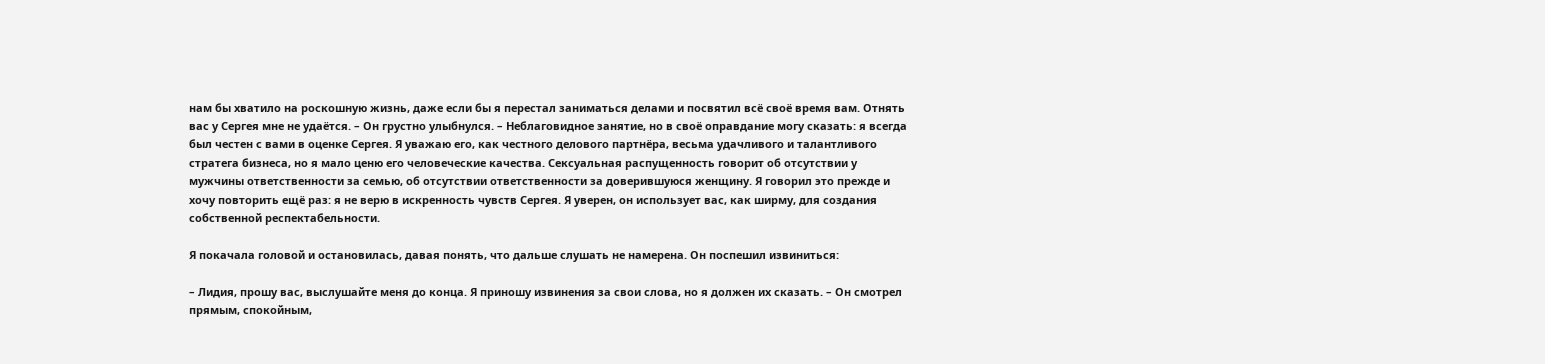нам бы хватило на роскошную жизнь, даже если бы я перестал заниматься делами и посвятил всё своё время вам. Отнять вас у Сергея мне не удаётся. – Он грустно улыбнулся. – Неблаговидное занятие, но в своё оправдание могу сказать: я всегда был честен с вами в оценке Сергея. Я уважаю его, как честного делового партнёра, весьма удачливого и талантливого стратега бизнеса, но я мало ценю его человеческие качества. Сексуальная распущенность говорит об отсутствии у мужчины ответственности за семью, об отсутствии ответственности за доверившуюся женщину. Я говорил это прежде и хочу повторить ещё раз: я не верю в искренность чувств Сергея. Я уверен, он использует вас, как ширму, для создания собственной респектабельности.

Я покачала головой и остановилась, давая понять, что дальше слушать не намерена. Он поспешил извиниться:

– Лидия, прошу вас, выслушайте меня до конца. Я приношу извинения за свои слова, но я должен их сказать. – Он смотрел прямым, спокойным,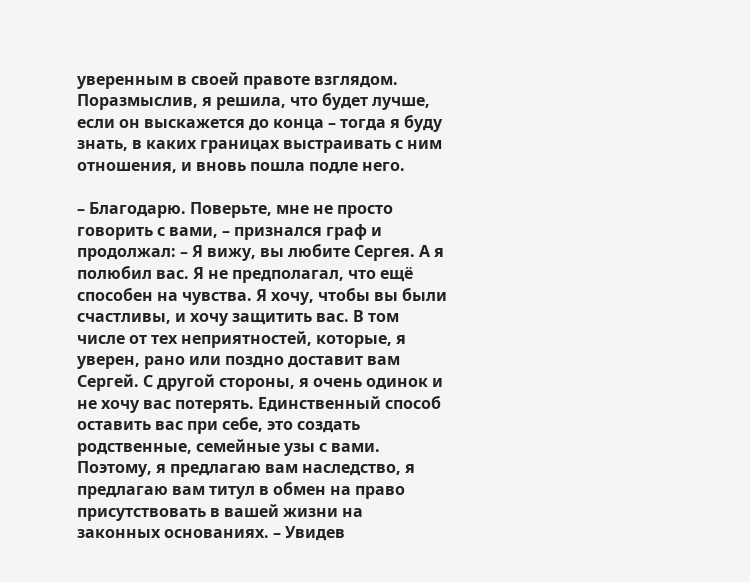уверенным в своей правоте взглядом. Поразмыслив, я решила, что будет лучше, если он выскажется до конца – тогда я буду знать, в каких границах выстраивать с ним отношения, и вновь пошла подле него.

– Благодарю. Поверьте, мне не просто говорить с вами, – признался граф и продолжал: – Я вижу, вы любите Сергея. А я полюбил вас. Я не предполагал, что ещё способен на чувства. Я хочу, чтобы вы были счастливы, и хочу защитить вас. В том числе от тех неприятностей, которые, я уверен, рано или поздно доставит вам Сергей. С другой стороны, я очень одинок и не хочу вас потерять. Единственный способ оставить вас при себе, это создать родственные, семейные узы с вами. Поэтому, я предлагаю вам наследство, я предлагаю вам титул в обмен на право присутствовать в вашей жизни на законных основаниях. – Увидев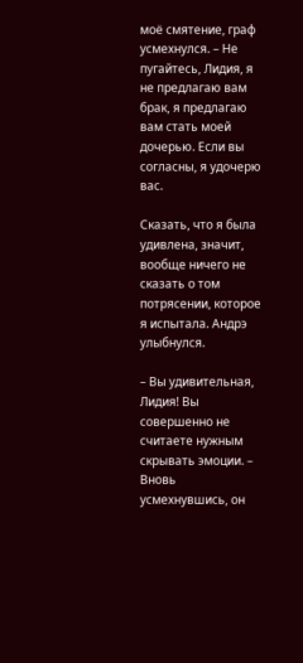моё смятение, граф усмехнулся. – Не пугайтесь, Лидия, я не предлагаю вам брак, я предлагаю вам стать моей дочерью. Если вы согласны, я удочерю вас.

Сказать, что я была удивлена, значит, вообще ничего не сказать о том потрясении, которое я испытала. Андрэ улыбнулся.

– Вы удивительная, Лидия! Вы совершенно не считаете нужным скрывать эмоции. – Вновь усмехнувшись, он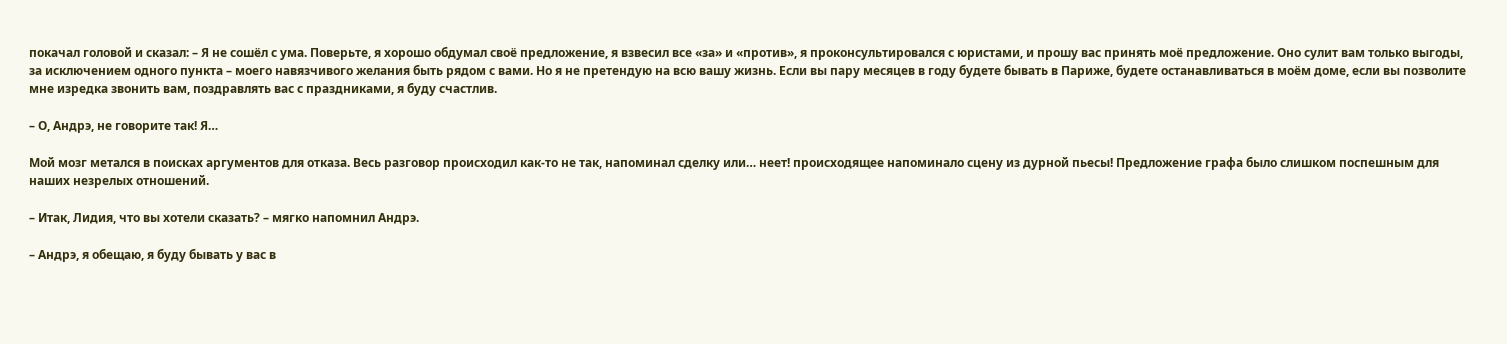покачал головой и сказал: – Я не сошёл с ума. Поверьте, я хорошо обдумал своё предложение, я взвесил все «за» и «против», я проконсультировался с юристами, и прошу вас принять моё предложение. Оно сулит вам только выгоды, за исключением одного пункта – моего навязчивого желания быть рядом с вами. Но я не претендую на всю вашу жизнь. Если вы пару месяцев в году будете бывать в Париже, будете останавливаться в моём доме, если вы позволите мне изредка звонить вам, поздравлять вас с праздниками, я буду счастлив.

– О, Андрэ, не говорите так! Я…

Мой мозг метался в поисках аргументов для отказа. Весь разговор происходил как-то не так, напоминал сделку или… неет! происходящее напоминало сцену из дурной пьесы! Предложение графа было слишком поспешным для наших незрелых отношений.

– Итак, Лидия, что вы хотели сказать? – мягко напомнил Андрэ.

– Андрэ, я обещаю, я буду бывать у вас в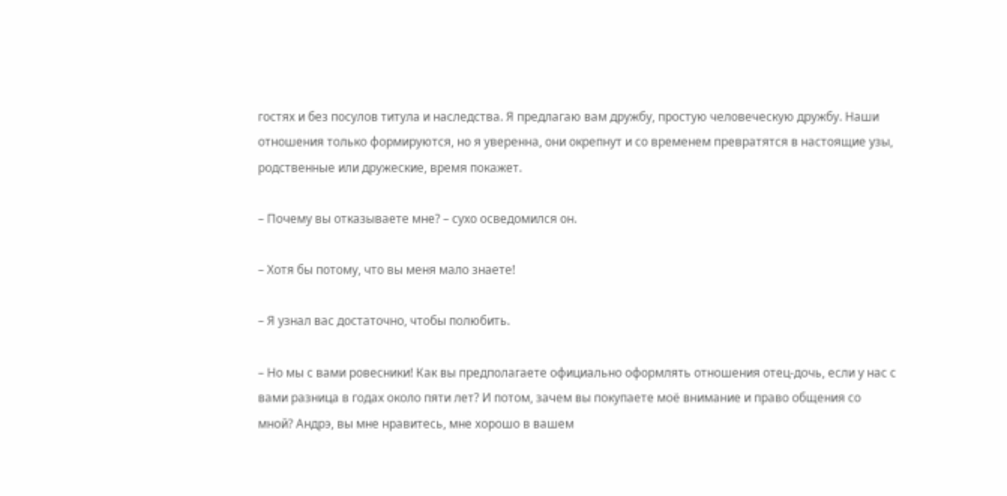гостях и без посулов титула и наследства. Я предлагаю вам дружбу, простую человеческую дружбу. Наши отношения только формируются, но я уверенна, они окрепнут и со временем превратятся в настоящие узы, родственные или дружеские, время покажет.

– Почему вы отказываете мне? – сухо осведомился он.

– Хотя бы потому, что вы меня мало знаете!

– Я узнал вас достаточно, чтобы полюбить.

– Но мы с вами ровесники! Как вы предполагаете официально оформлять отношения отец-дочь, если у нас с вами разница в годах около пяти лет? И потом, зачем вы покупаете моё внимание и право общения со мной? Андрэ, вы мне нравитесь, мне хорошо в вашем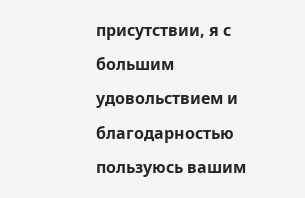присутствии, я с большим удовольствием и благодарностью пользуюсь вашим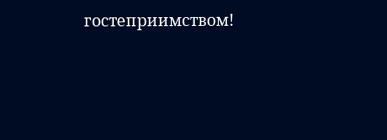гостеприимством!